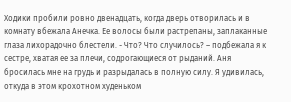Ходики пробили ровно двенадцать, когда дверь отворилась и в комнату вбежала Анечка. Ее волосы были растрепаны, заплаканные глаза лихорадочно блестели. - Что? Что случилось? – подбежала я к сестре, хватая ее за плечи, содрогающиеся от рыданий. Аня бросилась мне на грудь и разрыдалась в полную силу. Я удивилась, откуда в этом крохотном худеньком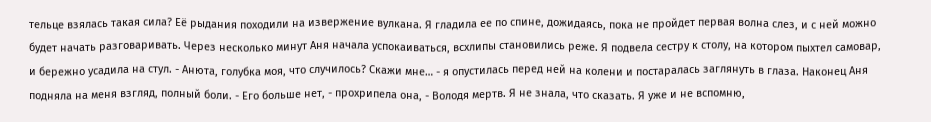тельце взялась такая сила? Её рыдания походили на извержение вулкана. Я гладила ее по спине, дожидаясь, пока не пройдет первая волна слез, и с ней можно будет начать разговаривать. Через несколько минут Аня начала успокаиваться, всхлипы становились реже. Я подвела сестру к столу, на котором пыхтел самовар, и бережно усадила на стул. - Анюта, голубка моя, что случилось? Скажи мне… - я опустилась перед ней на колени и постаралась заглянуть в глаза. Наконец Аня подняла на меня взгляд, полный боли. - Его больше нет, - прохрипела она, - Володя мертв. Я не знала, что сказать. Я уже и не вспомню,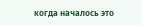когда началось это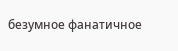безумное фанатичное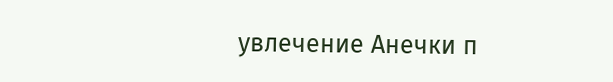увлечение Анечки п